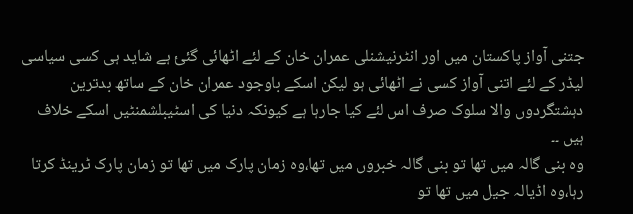جتنی آواز پاکستان میں اور انٹرنیشنلی عمران خان کے لئے اٹھائی گئئ ہے شاید ہی کسی سیاسی لیڈر کے لئے اتنی آواز کسی نے اٹھائی ہو لیکن اسکے باوجود عمران خان کے ساتھ بدترین دہشتگردوں والا سلوک صرف اس لئے کیا جارہا ہے کیونکہ دنیا کی اسٹیبلشمنٹیں اسکے خلاف ہیں ۔۔
وہ بنی گالہ میں تھا تو بنی گالہ خبروں میں تھا،وہ زمان پارک میں تھا تو زمان پارک ٹرینڈ کرتا رہا،وہ اڈیالہ جیل میں تھا تو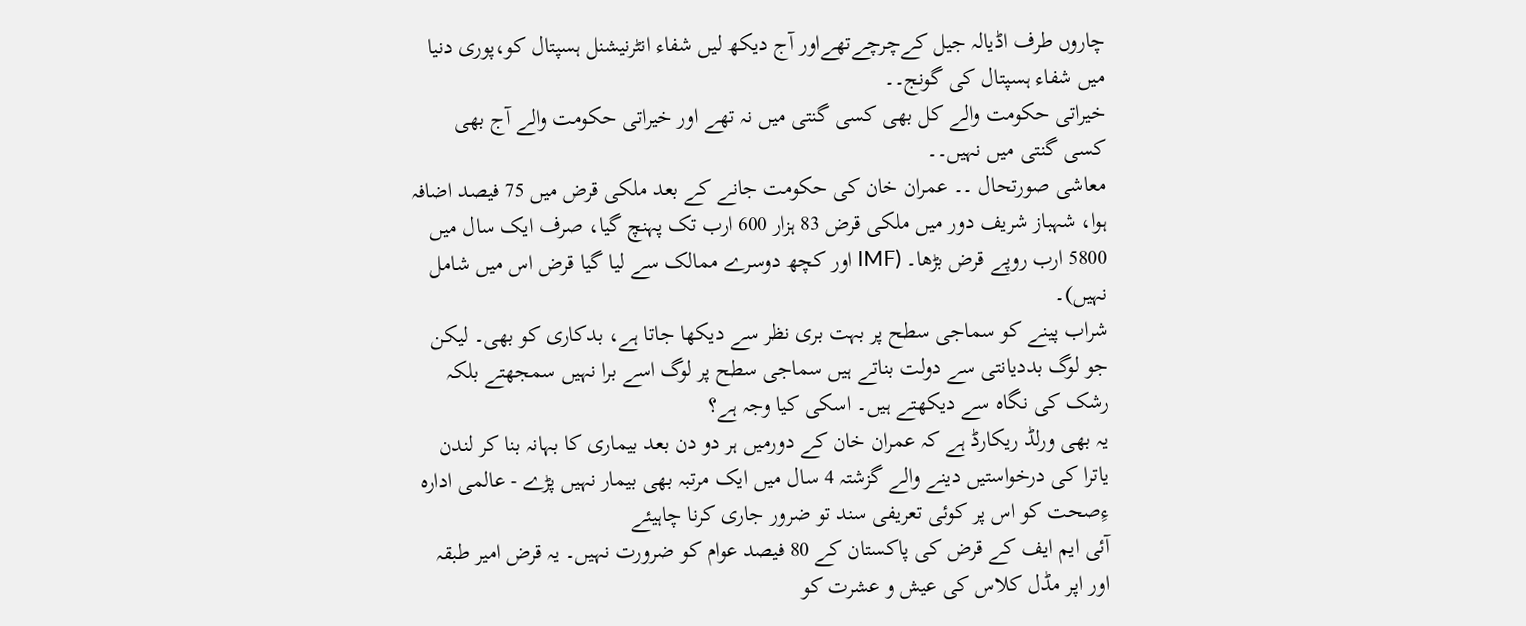چاروں طرف اڈیالہ جیل کےچرچےتھےاور آج دیکھ لیں شفاء انٹرنیشنل ہسپتال کو،پوری دنیا میں شفاء ہسپتال کی گونج۔۔
خیراتی حکومت والے کل بھی کسی گنتی میں نہ تھے اور خیراتی حکومت والے آج بھی کسی گنتی میں نہیں۔۔
معاشی صورتحال ۔۔ عمران خان کی حکومت جانے کے بعد ملکی قرض میں 75 فیصد اضافہ ہوا، شہباز شریف دور میں ملکی قرض 83 ہزار 600 ارب تک پہنچ گیا، صرف ایک سال میں 5800 ارب روپے قرض بڑھا۔ (IMF اور کچھ دوسرے ممالک سے لیا گیا قرض اس میں شامل نہیں)۔
شراب پینے کو سماجی سطح پر بہت بری نظر سے دیکھا جاتا ہے، بدکاری کو بھی۔ لیکن جو لوگ بددیانتی سے دولت بناتے ہیں سماجی سطح پر لوگ اسے برا نہیں سمجھتے بلکہ رشک کی نگاہ سے دیکھتے ہیں۔ اسکی کیا وجہ ہے؟
یہ بھی ورلڈ ریکارڈ ہے کہ عمران خان کے دورمیں ہر دو دن بعد بیماری کا بہانہ بنا کر لندن یاترا کی درخواستیں دینے والے گزشتہ 4 سال میں ایک مرتبہ بھی بیمار نہیں پڑے - عالمی ادارہ ءِصحت کو اس پر کوئی تعریفی سند تو ضرور جاری کرنا چاہیئے
آئی ایم ایف کے قرض کی پاکستان کے 80 فیصد عوام کو ضرورت نہیں۔ یہ قرض امیر طبقہ اور اپر مڈل کلاس کی عیش و عشرت کو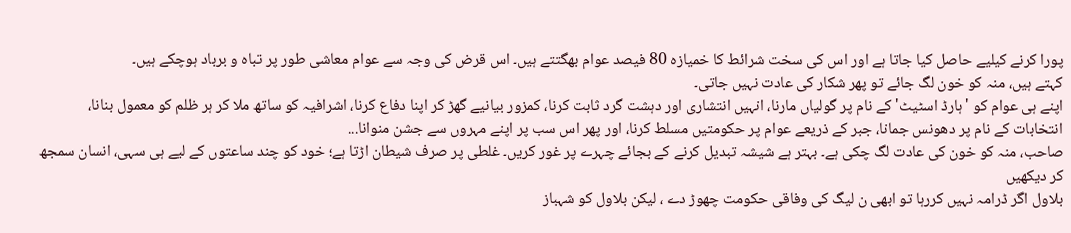پورا کرنے کیلیے حاصل کیا جاتا ہے اور اس کی سخت شرائط کا خمیازہ 80 فیصد عوام بھگتتے ہیں۔ اس قرض کی وجہ سے عوام معاشی طور پر تباہ و برباد ہوچکے ہیں۔
کہتے ہیں، منہ کو خون لگ جائے تو پھر شکار کی عادت نہیں جاتی۔
اپنے ہی عوام کو 'ہارڈ اسٹیٹ' کے نام پر گولیاں مارنا، انہیں انتشاری اور دہشت گرد ثابت کرنا، کمزور بیانیے گھڑ کر اپنا دفاع کرنا، اشرافیہ کو ساتھ ملا کر ہر ظلم کو معمول بنانا، انتخابات کے نام پر دھونس جمانا، جبر کے ذریعے عوام پر حکومتیں مسلط کرنا، اور پھر اس سب پر اپنے مہروں سے جشن منوانا...
صاحب، منہ کو خون کی عادت لگ چکی ہے۔ بہتر ہے شیشہ تبدیل کرنے کے بجائے چہرے پر غور کریں۔ غلطی پر صرف شیطان اڑتا ہے؛ خود کو چند ساعتوں کے لیے ہی سہی، انسان سمجھ کر دیکھیں
بلاول اگر ڈرامہ نہیں کررہا تو ابھی ن لیگ کی وفاقی حکومت چھوڑ دے ، لیکن بلاول کو شہباز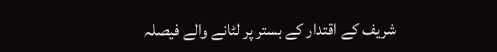شریف کے اقتدار کے بستر پر لٹانے والے فیصلہ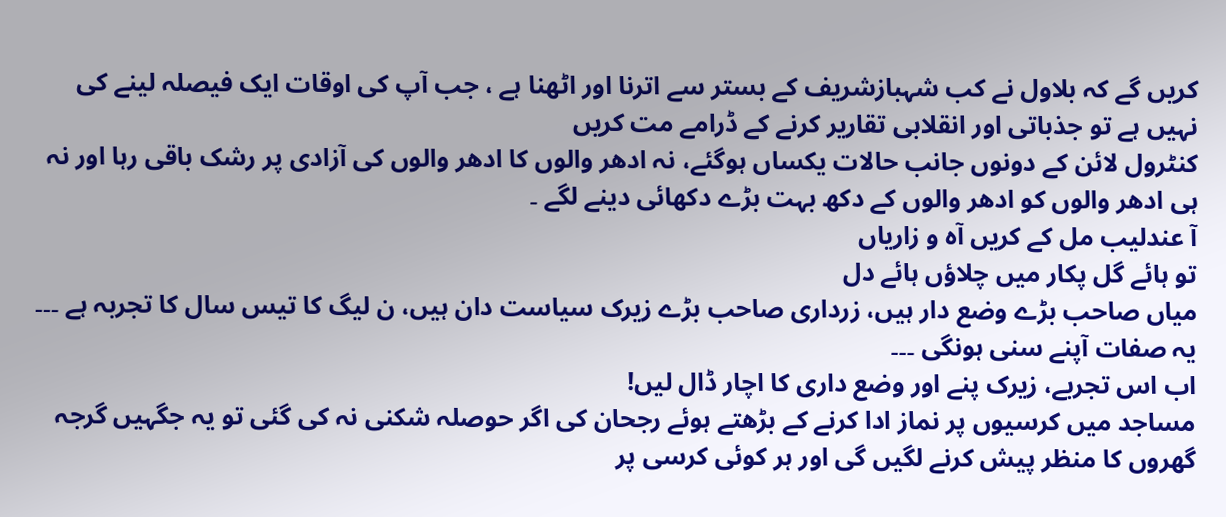کریں گے کہ بلاول نے کب شہبازشریف کے بستر سے اترنا اور اٹھنا ہے ، جب آپ کی اوقات ایک فیصلہ لینے کی نہیں ہے تو جذباتی اور انقلابی تقاریر کرنے کے ڈرامے مت کریں
کنٹرول لائن کے دونوں جانب حالات یکساں ہوگئے، نہ ادھر والوں کا ادھر والوں کی آزادی پر رشک باقی رہا اور نہ ہی ادھر والوں کو ادھر والوں کے دکھ بہت بڑے دکھائی دینے لگے ۔
آ عندلیب مل کے کریں آہ و زاریاں
تو ہائے گل پکار میں چلاؤں ہائے دل
میاں صاحب بڑے وضع دار ہیں، زرداری صاحب بڑے زیرک سیاست دان ہیں، ن لیگ کا تیس سال کا تجربہ ہے ۔۔۔ یہ صفات آپنے سنی ہونگی ۔۔۔
اب اس تجربے، زیرک پنے اور وضع داری کا اچار ڈال لیں!
مساجد میں کرسیوں پر نماز ادا کرنے کے بڑھتے ہوئے رجحان کی اگر حوصلہ شکنی نہ کی گئی تو یہ جگہیں گرجہ گھروں کا منظر پیش کرنے لگیں گی اور ہر کوئی کرسی پر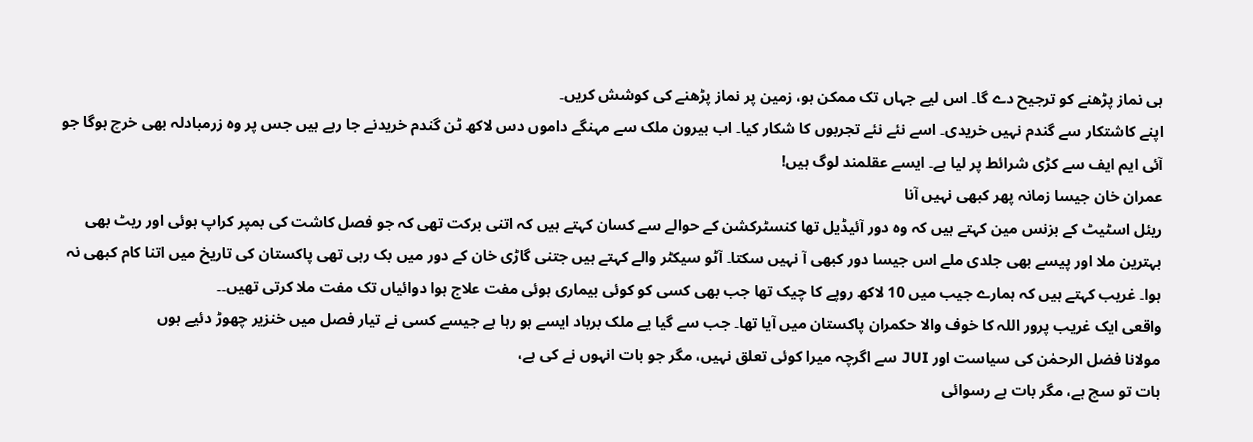ہی نماز پڑھنے کو ترجیح دے گا۔ اس لیے جہاں تک ممکن ہو، زمین پر نماز پڑھنے کی کوشش کریں۔
اپنے کاشتکار سے گندم نہیں خریدی۔ اسے نئے نئے تجربوں کا شکار کیا۔ اب بیرون ملک سے مہنگے داموں دس لاکھ ٹن گندم خریدنے جا رہے ہیں جس پر وہ زرمبادلہ بھی خرچ ہوگا جو آئی ایم ایف سے کڑی شرائط پر لیا ہے۔ ایسے عقلمند لوگ ہیں!
عمران خان جیسا زمانہ پھر کبھی نہیں آنا
ریئل اسٹیٹ کے بزنس مین کہتے ہیں کہ وہ دور آئیڈیل تھا کنسٹرکشن کے حوالے سے کسان کہتے ہیں کہ اتنی برکت تھی کہ جو فصل کاشت کی بمپر کراپ ہوئی اور ریٹ بھی بہترین ملا اور پیسے بھی جلدی ملے اس جیسا دور کبھی آ نہیں سکتا۔ آٹو سیکٹر والے کہتے ہیں جتنی گاڑی خان کے دور میں بک رہی تھی پاکستان کی تاریخ میں اتنا کام کبھی نہ ہوا۔ غریب کہتے ہیں کہ ہمارے جیب میں 10 لاکھ روپے کا چیک تھا جب بھی کسی کو کوئی بیماری ہوئی مفت علاج ہوا دوائیاں تک مفت ملا کرتی تھیں۔۔
واقعی ایک غریب پرور اللہ کا خوف والا حکمران پاکستان میں آیا تھا۔ جب سے گیا یے ملک برباد ایسے ہو رہا ہے جیسے کسی نے تیار فصل میں خنزیر چھوڑ دئیے ہوں
مولانا فضل الرحمٰن کی سیاست اور JUI سے اگرچہ میرا کوئی تعلق نہیں، مگر جو بات انہوں نے کی ہے،
بات تو سچ ہے، مگر بات ہے رسوائی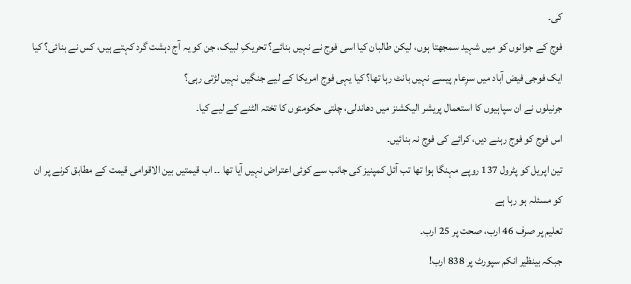کی۔
فوج کے جوانوں کو میں شہید سمجھتا ہوں، لیکن طالبان کیا اسی فوج نے نہیں بنائے؟ تحریکِ لبیک، جن کو یہ آج دہشت گرد کہتے ہیں، کس نے بنائی؟ کیا ایک فوجی فیض آباد میں سرِعام پیسے نہیں بانٹ رہا تھا؟ کیا یہی فوج امریکا کے لیے جنگیں نہیں لڑتی رہی؟
جرنیلوں نے ان سپاہیوں کا استعمال پریشر الیکشنز میں دھاندلی، چلتی حکومتوں کا تختہ الٹنے کے لیے کیا۔
اس فوج کو فوج رہنے دیں، کرائے کی فوج نہ بنائیں۔
تین اپریل کو پٹرول 137 روپے مہنگا ہوا تھا تب آئل کمپنیز کی جانب سے کوئی اعتراض نہیں آیا تھا ۔۔ اب قیمتیں بین الاقوامی قیمت کے مطابق کرنے پر ان کو مسئلہ ہو رہا ہے
تعلیم پر صرف 46 ارب، صحت پر 25 ارب۔
جبکہ بینظیر انکم سپورٹ پر 838 ارب!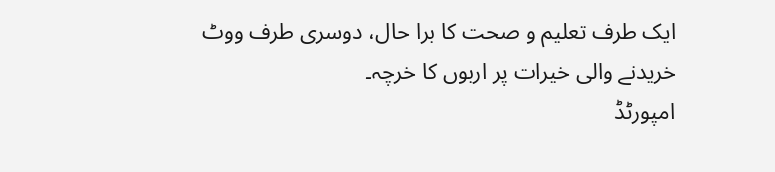ایک طرف تعلیم و صحت کا برا حال، دوسری طرف ووٹ خریدنے والی خیرات پر اربوں کا خرچہ۔
امپورٹڈ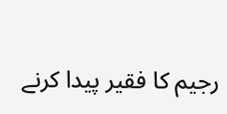رجیم کا فقیر پیدا کرنے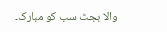والا بجٹ سب کو مبارک۔